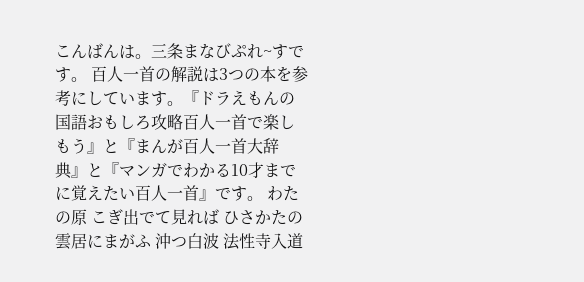こんばんは。三条まなびぷれ~すです。 百人一首の解説は3つの本を参考にしています。『ドラえもんの国語おもしろ攻略百人一首で楽しもう』と『まんが百人一首大辞典』と『マンガでわかる10才までに覚えたい百人一首』です。 わたの原 こぎ出でて見れば ひさかたの雲居にまがふ 沖つ白波 法性寺入道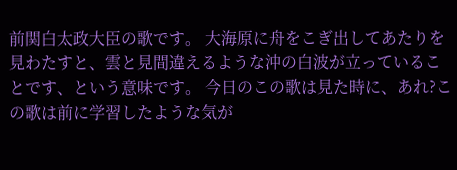前関白太政大臣の歌です。 大海原に舟をこぎ出してあたりを見わたすと、雲と見間違えるような沖の白波が立っていることです、という意味です。 今日のこの歌は見た時に、あれ?この歌は前に学習したような気が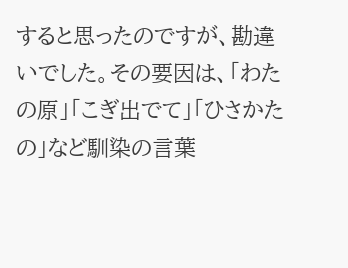すると思ったのですが、勘違いでした。その要因は、「わたの原」「こぎ出でて」「ひさかたの」など馴染の言葉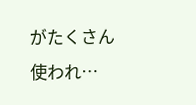がたくさん使われ…